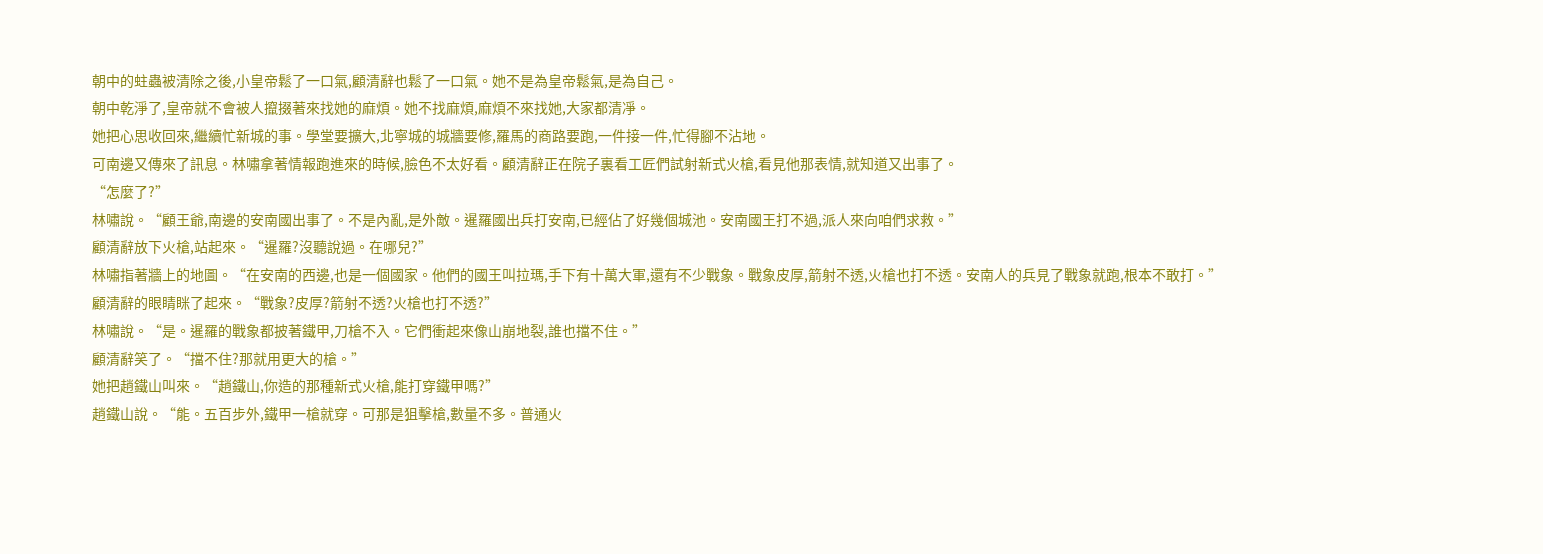朝中的蛀蟲被清除之後,小皇帝鬆了一口氣,顧清辭也鬆了一口氣。她不是為皇帝鬆氣,是為自己。
朝中乾淨了,皇帝就不會被人攛掇著來找她的麻煩。她不找麻煩,麻煩不來找她,大家都清凈。
她把心思收回來,繼續忙新城的事。學堂要擴大,北寧城的城牆要修,羅馬的商路要跑,一件接一件,忙得腳不沾地。
可南邊又傳來了訊息。林嘯拿著情報跑進來的時候,臉色不太好看。顧清辭正在院子裏看工匠們試射新式火槍,看見他那表情,就知道又出事了。
“怎麼了?”
林嘯說。“顧王爺,南邊的安南國出事了。不是內亂,是外敵。暹羅國出兵打安南,已經佔了好幾個城池。安南國王打不過,派人來向咱們求救。”
顧清辭放下火槍,站起來。“暹羅?沒聽說過。在哪兒?”
林嘯指著牆上的地圖。“在安南的西邊,也是一個國家。他們的國王叫拉瑪,手下有十萬大軍,還有不少戰象。戰象皮厚,箭射不透,火槍也打不透。安南人的兵見了戰象就跑,根本不敢打。”
顧清辭的眼睛眯了起來。“戰象?皮厚?箭射不透?火槍也打不透?”
林嘯說。“是。暹羅的戰象都披著鐵甲,刀槍不入。它們衝起來像山崩地裂,誰也擋不住。”
顧清辭笑了。“擋不住?那就用更大的槍。”
她把趙鐵山叫來。“趙鐵山,你造的那種新式火槍,能打穿鐵甲嗎?”
趙鐵山說。“能。五百步外,鐵甲一槍就穿。可那是狙擊槍,數量不多。普通火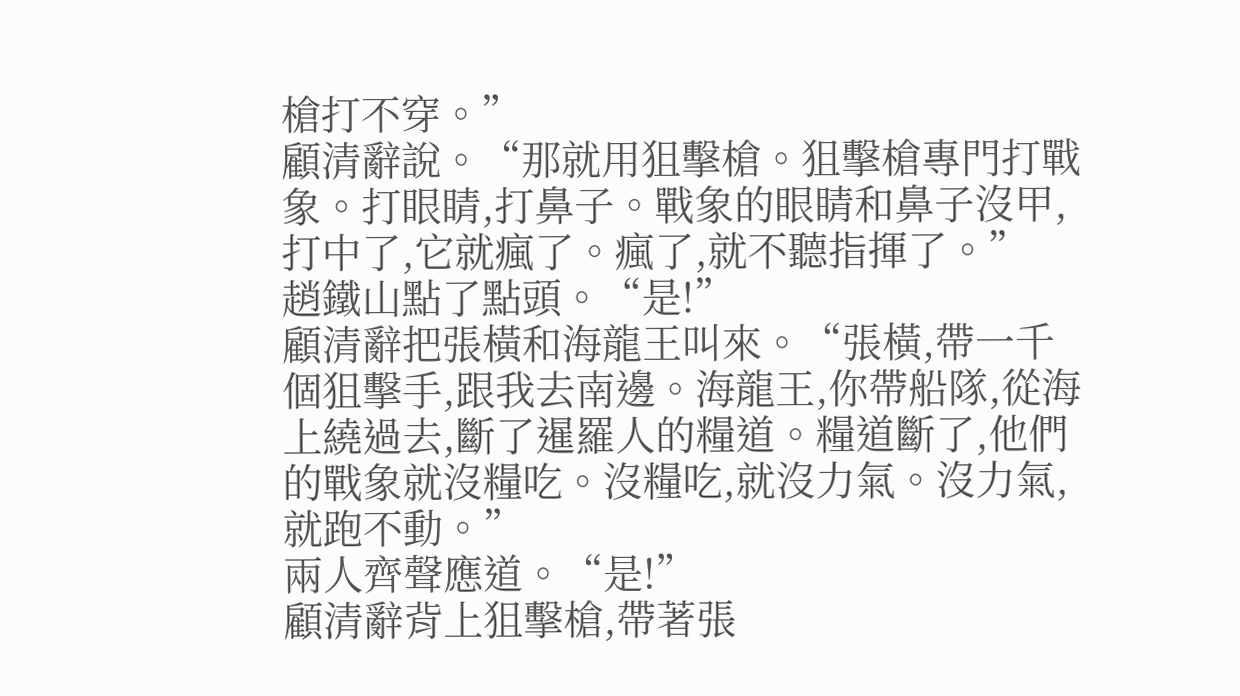槍打不穿。”
顧清辭說。“那就用狙擊槍。狙擊槍專門打戰象。打眼睛,打鼻子。戰象的眼睛和鼻子沒甲,打中了,它就瘋了。瘋了,就不聽指揮了。”
趙鐵山點了點頭。“是!”
顧清辭把張橫和海龍王叫來。“張橫,帶一千個狙擊手,跟我去南邊。海龍王,你帶船隊,從海上繞過去,斷了暹羅人的糧道。糧道斷了,他們的戰象就沒糧吃。沒糧吃,就沒力氣。沒力氣,就跑不動。”
兩人齊聲應道。“是!”
顧清辭背上狙擊槍,帶著張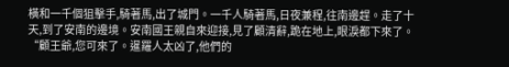橫和一千個狙擊手,騎著馬,出了城門。一千人騎著馬,日夜兼程,往南邊趕。走了十天,到了安南的邊境。安南國王親自來迎接,見了顧清辭,跪在地上,眼淚都下來了。
“顧王爺,您可來了。暹羅人太凶了,他們的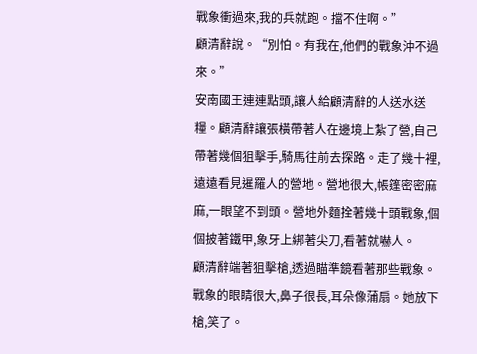戰象衝過來,我的兵就跑。擋不住啊。”
顧清辭說。“別怕。有我在,他們的戰象沖不過來。”
安南國王連連點頭,讓人給顧清辭的人送水送糧。顧清辭讓張橫帶著人在邊境上紮了營,自己帶著幾個狙擊手,騎馬往前去探路。走了幾十裡,遠遠看見暹羅人的營地。營地很大,帳篷密密麻麻,一眼望不到頭。營地外麵拴著幾十頭戰象,個個披著鐵甲,象牙上綁著尖刀,看著就嚇人。
顧清辭端著狙擊槍,透過瞄準鏡看著那些戰象。戰象的眼睛很大,鼻子很長,耳朵像蒲扇。她放下槍,笑了。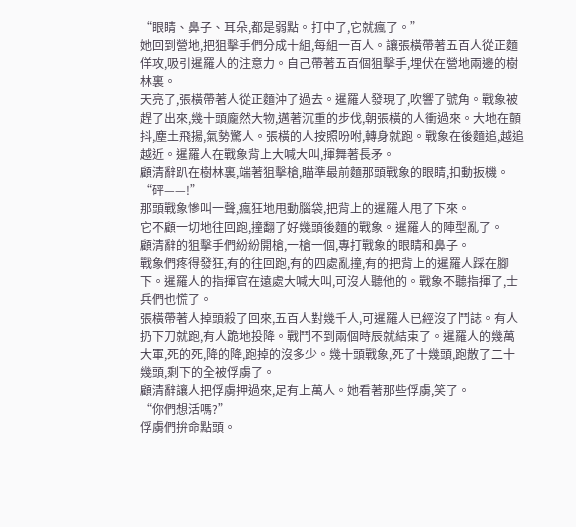“眼睛、鼻子、耳朵,都是弱點。打中了,它就瘋了。”
她回到營地,把狙擊手們分成十組,每組一百人。讓張橫帶著五百人從正麵佯攻,吸引暹羅人的注意力。自己帶著五百個狙擊手,埋伏在營地兩邊的樹林裏。
天亮了,張橫帶著人從正麵沖了過去。暹羅人發現了,吹響了號角。戰象被趕了出來,幾十頭龐然大物,邁著沉重的步伐,朝張橫的人衝過來。大地在顫抖,塵土飛揚,氣勢驚人。張橫的人按照吩咐,轉身就跑。戰象在後麵追,越追越近。暹羅人在戰象背上大喊大叫,揮舞著長矛。
顧清辭趴在樹林裏,端著狙擊槍,瞄準最前麵那頭戰象的眼睛,扣動扳機。
“砰——!”
那頭戰象慘叫一聲,瘋狂地甩動腦袋,把背上的暹羅人甩了下來。
它不顧一切地往回跑,撞翻了好幾頭後麵的戰象。暹羅人的陣型亂了。
顧清辭的狙擊手們紛紛開槍,一槍一個,專打戰象的眼睛和鼻子。
戰象們疼得發狂,有的往回跑,有的四處亂撞,有的把背上的暹羅人踩在腳下。暹羅人的指揮官在遠處大喊大叫,可沒人聽他的。戰象不聽指揮了,士兵們也慌了。
張橫帶著人掉頭殺了回來,五百人對幾千人,可暹羅人已經沒了鬥誌。有人扔下刀就跑,有人跪地投降。戰鬥不到兩個時辰就結束了。暹羅人的幾萬大軍,死的死,降的降,跑掉的沒多少。幾十頭戰象,死了十幾頭,跑散了二十幾頭,剩下的全被俘虜了。
顧清辭讓人把俘虜押過來,足有上萬人。她看著那些俘虜,笑了。
“你們想活嗎?”
俘虜們拚命點頭。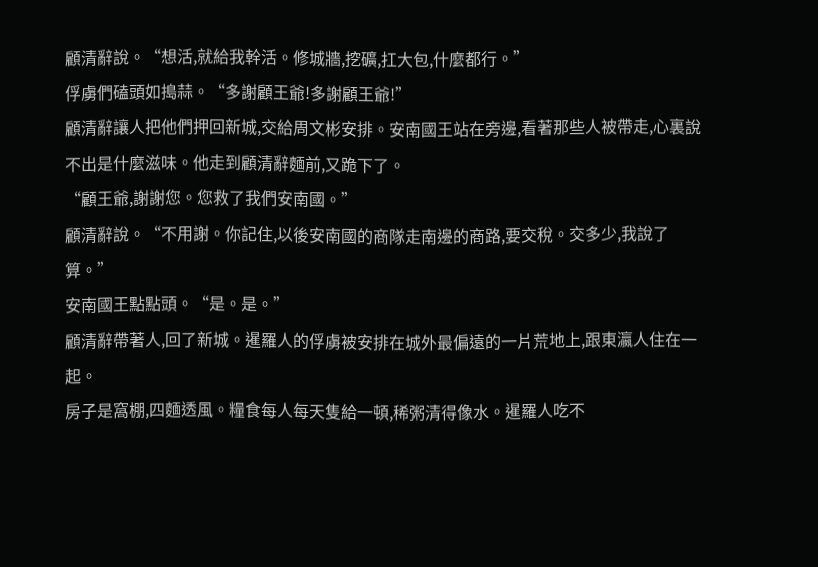顧清辭說。“想活,就給我幹活。修城牆,挖礦,扛大包,什麼都行。”
俘虜們磕頭如搗蒜。“多謝顧王爺!多謝顧王爺!”
顧清辭讓人把他們押回新城,交給周文彬安排。安南國王站在旁邊,看著那些人被帶走,心裏說不出是什麼滋味。他走到顧清辭麵前,又跪下了。
“顧王爺,謝謝您。您救了我們安南國。”
顧清辭說。“不用謝。你記住,以後安南國的商隊走南邊的商路,要交稅。交多少,我說了算。”
安南國王點點頭。“是。是。”
顧清辭帶著人,回了新城。暹羅人的俘虜被安排在城外最偏遠的一片荒地上,跟東瀛人住在一起。
房子是窩棚,四麵透風。糧食每人每天隻給一頓,稀粥清得像水。暹羅人吃不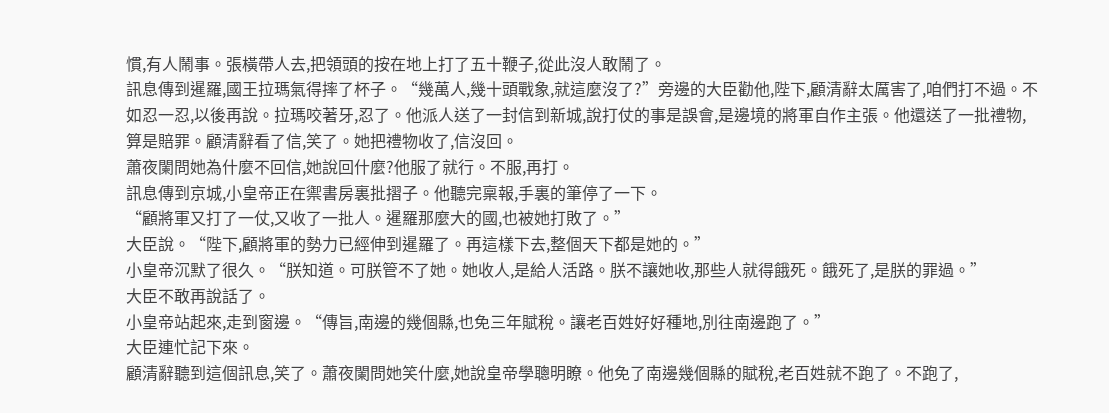慣,有人鬧事。張橫帶人去,把領頭的按在地上打了五十鞭子,從此沒人敢鬧了。
訊息傳到暹羅,國王拉瑪氣得摔了杯子。“幾萬人,幾十頭戰象,就這麼沒了?”旁邊的大臣勸他,陛下,顧清辭太厲害了,咱們打不過。不如忍一忍,以後再說。拉瑪咬著牙,忍了。他派人送了一封信到新城,說打仗的事是誤會,是邊境的將軍自作主張。他還送了一批禮物,算是賠罪。顧清辭看了信,笑了。她把禮物收了,信沒回。
蕭夜闌問她為什麼不回信,她說回什麼?他服了就行。不服,再打。
訊息傳到京城,小皇帝正在禦書房裏批摺子。他聽完稟報,手裏的筆停了一下。
“顧將軍又打了一仗,又收了一批人。暹羅那麼大的國,也被她打敗了。”
大臣說。“陛下,顧將軍的勢力已經伸到暹羅了。再這樣下去,整個天下都是她的。”
小皇帝沉默了很久。“朕知道。可朕管不了她。她收人,是給人活路。朕不讓她收,那些人就得餓死。餓死了,是朕的罪過。”
大臣不敢再說話了。
小皇帝站起來,走到窗邊。“傳旨,南邊的幾個縣,也免三年賦稅。讓老百姓好好種地,別往南邊跑了。”
大臣連忙記下來。
顧清辭聽到這個訊息,笑了。蕭夜闌問她笑什麼,她說皇帝學聰明瞭。他免了南邊幾個縣的賦稅,老百姓就不跑了。不跑了,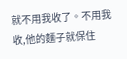就不用我收了。不用我收,他的麵子就保住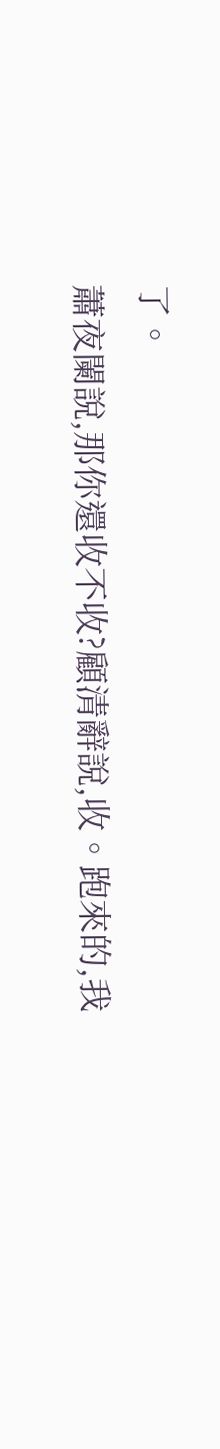了。
蕭夜闌說,那你還收不收?顧清辭說,收。跑來的,我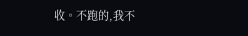收。不跑的,我不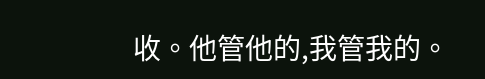收。他管他的,我管我的。